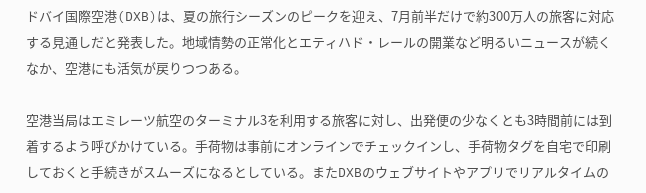ドバイ国際空港(DXB)は、夏の旅行シーズンのピークを迎え、7月前半だけで約300万人の旅客に対応する見通しだと発表した。地域情勢の正常化とエティハド・レールの開業など明るいニュースが続くなか、空港にも活気が戻りつつある。

空港当局はエミレーツ航空のターミナル3を利用する旅客に対し、出発便の少なくとも3時間前には到着するよう呼びかけている。手荷物は事前にオンラインでチェックインし、手荷物タグを自宅で印刷しておくと手続きがスムーズになるとしている。またDXBのウェブサイトやアプリでリアルタイムの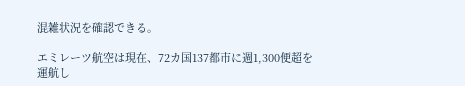混雑状況を確認できる。

エミレーツ航空は現在、72カ国137都市に週1,300便超を運航し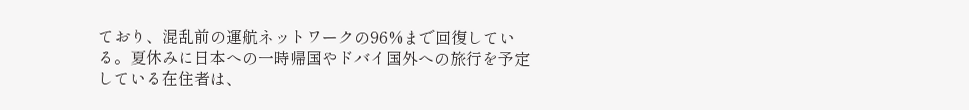ており、混乱前の運航ネットワークの96%まで回復している。夏休みに日本への一時帰国やドバイ国外への旅行を予定している在住者は、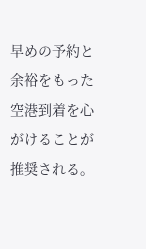早めの予約と余裕をもった空港到着を心がけることが推奨される。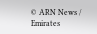© ARN News / Emirates